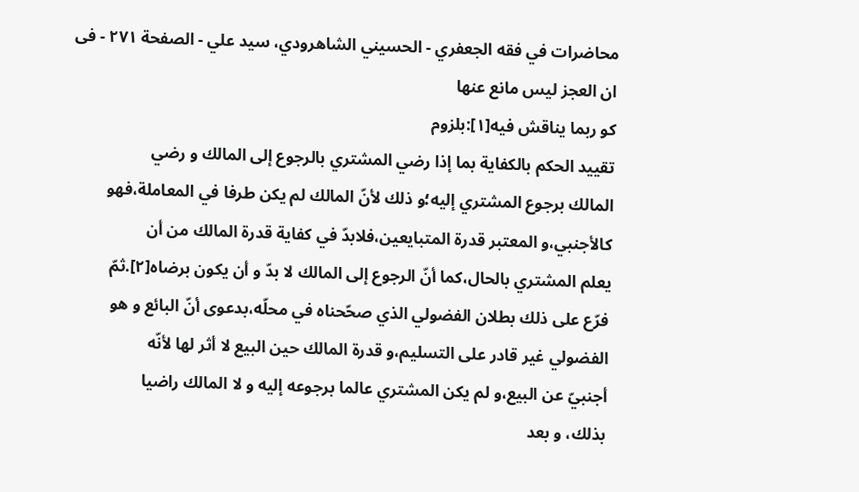محاضرات في فقه الجعفري - الحسيني الشاهرودي، سيد علي - الصفحة ٢٧١ - فى ان العجز ليس مانع عنها
كو ربما يناقش فيه[١]:بلزوم
تقييد الحكم بالكفاية بما إذا رضي المشتري بالرجوع إلى المالك و رضي
المالك برجوع المشتري إليه؛و ذلك لأنّ المالك لم يكن طرفا في المعاملة،فهو
كالأجنبي،و المعتبر قدرة المتبايعين،فلابدّ في كفاية قدرة المالك من أن
يعلم المشتري بالحال،كما أنّ الرجوع إلى المالك لا بدّ و أن يكون برضاه[٢].ثمّ
فرّع على ذلك بطلان الفضولي الذي صحّحناه في محلّه،بدعوى أنّ البائع و هو
الفضولي غير قادر على التسليم،و قدرة المالك حين البيع لا أثر لها لأنّه
أجنبيّ عن البيع،و لم يكن المشتري عالما برجوعه إليه و لا المالك راضيا
بذلك، و بعد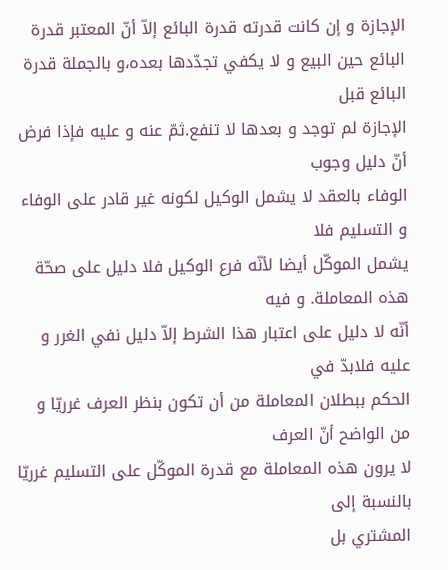الإجازة و إن كانت قدرته قدرة البائع إلاّ أنّ المعتبر قدرة
البائع حين البيع و لا يكفي تجدّدها بعده،و بالجملة قدرة البائع قبل
الإجازة لم توجد و بعدها لا تنفع.ثمّ عنه و عليه فإذا فرض أنّ دليل وجوب
الوفاء بالعقد لا يشمل الوكيل لكونه غير قادر على الوفاء و التسليم فلا
يشمل الموكّل أيضا لأنّه فرع الوكيل فلا دليل على صحّة هذه المعاملة. و فيه
أنّه لا دليل على اعتبار هذا الشرط إلاّ دليل نفي الغرر و عليه فلابدّ في
الحكم ببطلان المعاملة من أن تكون بنظر العرف غرريّا و من الواضح أنّ العرف
لا يرون هذه المعاملة مع قدرة الموكّل على التسليم غرريّا بالنسبة إلى
المشتري بل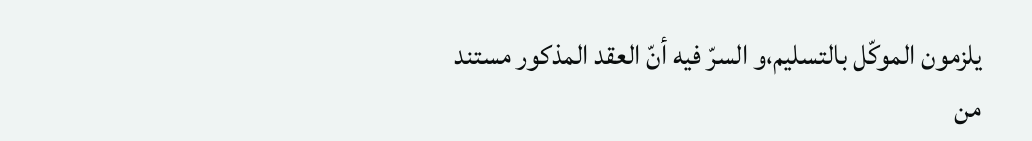يلزمون الموكّل بالتسليم،و السرّ فيه أنّ العقد المذكور مستند
من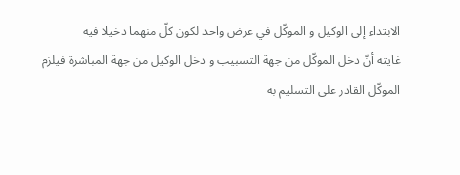الابتداء إلى الوكيل و الموكّل في عرض واحد لكون كلّ منهما دخيلا فيه
غايته أنّ دخل الموكّل من جهة التسبيب و دخل الوكيل من جهة المباشرة فيلزم
الموكّل القادر على التسليم به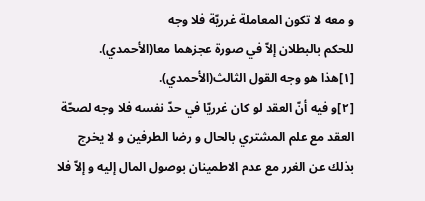و معه لا تكون المعاملة غرريّة فلا وجه
للحكم بالبطلان إلاّ في صورة عجزهما معا(الأحمدي).
[١]هذا هو وجه القول الثالث(الأحمدي).
[٢]و فيه أنّ العقد لو كان غرريّا في حدّ نفسه فلا وجه لصحّة العقد مع علم المشتري بالحال و رضا الطرفين و لا يخرج بذلك عن الغرر مع عدم الاطمينان بوصول المال إليه و إلاّ فلا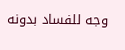وجه للفساد بدونه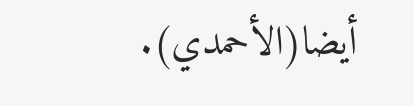أيضا(الأحمدي).